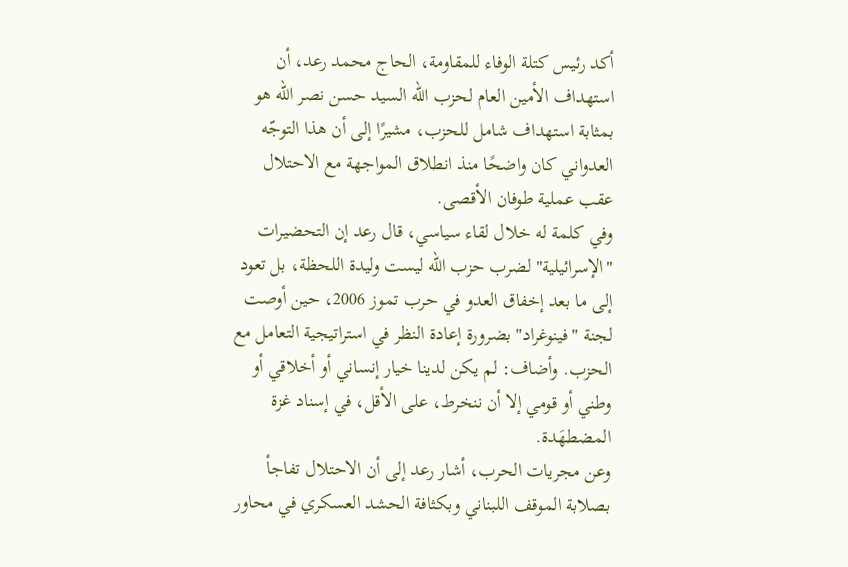أكد رئيس كتلة الوفاء للمقاومة، الحاج محمد رعد، أن استهداف الأمين العام لحزب الله السيد حسن نصر الله هو بمثابة استهداف شامل للحزب، مشيرًا إلى أن هذا التوجّه العدواني كان واضحًا منذ انطلاق المواجهة مع الاحتلال عقب عملية طوفان الأقصى.
وفي كلمة له خلال لقاء سياسي، قال رعد إن التحضيرات "الإسرائيلية" لضرب حزب الله ليست وليدة اللحظة، بل تعود إلى ما بعد إخفاق العدو في حرب تموز 2006، حين أوصت لجنة "فينوغراد" بضرورة إعادة النظر في استراتيجية التعامل مع الحزب. وأضاف: لم يكن لدينا خيار إنساني أو أخلاقي أو وطني أو قومي إلا أن ننخرط، على الأقل، في إسناد غزة المضطهَدة.
وعن مجريات الحرب، أشار رعد إلى أن الاحتلال تفاجأ بصلابة الموقف اللبناني وبكثافة الحشد العسكري في محاور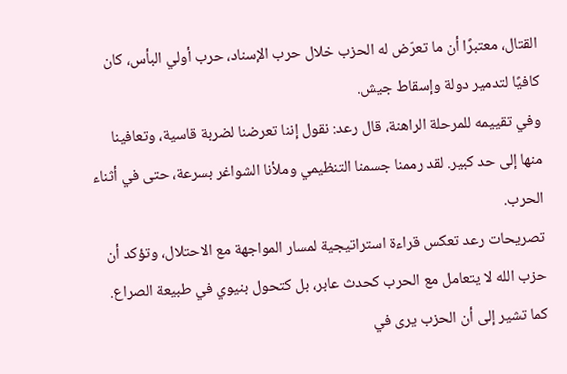القتال، معتبرًا أن ما تعرّض له الحزب خلال حرب الإسناد، حرب أولي البأس، كان كافيًا لتدمير دولة وإسقاط جيش.
وفي تقييمه للمرحلة الراهنة، قال رعد: نقول إننا تعرضنا لضربة قاسية، وتعافينا منها إلى حد كبير. لقد رممنا جسمنا التنظيمي وملأنا الشواغر بسرعة، حتى في أثناء الحرب.
تصريحات رعد تعكس قراءة استراتيجية لمسار المواجهة مع الاحتلال، وتؤكد أن حزب الله لا يتعامل مع الحرب كحدث عابر، بل كتحول بنيوي في طبيعة الصراع. كما تشير إلى أن الحزب يرى في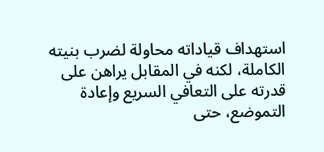استهداف قياداته محاولة لضرب بنيته الكاملة، لكنه في المقابل يراهن على قدرته على التعافي السريع وإعادة التموضع، حتى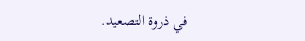في ذروة التصعيد.